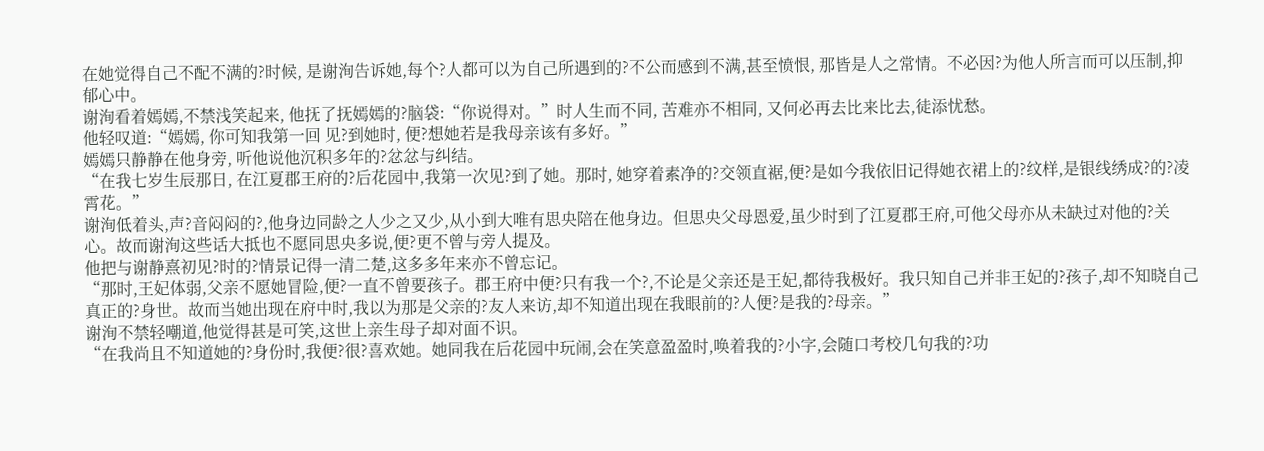在她觉得自己不配不满的?时候, 是谢洵告诉她,每个?人都可以为自己所遇到的?不公而感到不满,甚至愤恨, 那皆是人之常情。不必因?为他人所言而可以压制,抑郁心中。
谢洵看着嫣嫣,不禁浅笑起来, 他抚了抚嫣嫣的?脑袋:“你说得对。”时人生而不同, 苦难亦不相同, 又何必再去比来比去,徒添忧愁。
他轻叹道:“嫣嫣, 你可知我第一回 见?到她时, 便?想她若是我母亲该有多好。”
嫣嫣只静静在他身旁, 听他说他沉积多年的?忿忿与纠结。
“在我七岁生辰那日, 在江夏郡王府的?后花园中,我第一次见?到了她。那时, 她穿着素净的?交领直裾,便?是如今我依旧记得她衣裙上的?纹样,是银线绣成?的?凌霄花。”
谢洵低着头,声?音闷闷的?,他身边同龄之人少之又少,从小到大唯有思央陪在他身边。但思央父母恩爱,虽少时到了江夏郡王府,可他父母亦从未缺过对他的?关心。故而谢洵这些话大抵也不愿同思央多说,便?更不曾与旁人提及。
他把与谢静熹初见?时的?情景记得一清二楚,这多多年来亦不曾忘记。
“那时,王妃体弱,父亲不愿她冒险,便?一直不曾要孩子。郡王府中便?只有我一个?,不论是父亲还是王妃,都待我极好。我只知自己并非王妃的?孩子,却不知晓自己真正的?身世。故而当她出现在府中时,我以为那是父亲的?友人来访,却不知道出现在我眼前的?人便?是我的?母亲。”
谢洵不禁轻嘲道,他觉得甚是可笑,这世上亲生母子却对面不识。
“在我尚且不知道她的?身份时,我便?很?喜欢她。她同我在后花园中玩闹,会在笑意盈盈时,唤着我的?小字,会随口考校几句我的?功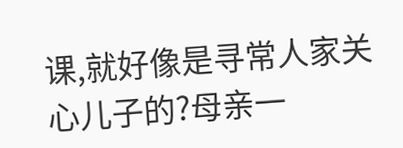课,就好像是寻常人家关心儿子的?母亲一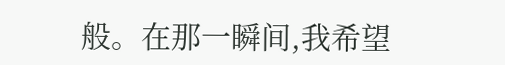般。在那一瞬间,我希望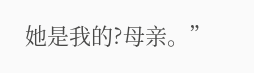她是我的?母亲。”